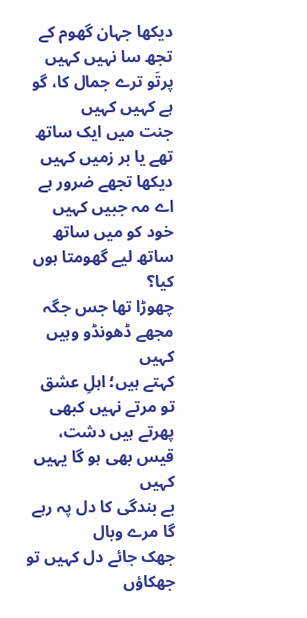دیکھا جہان گھوم کے تجھ سا نہیں کہیں
پرتَو ترے جمال کا، گو ہے کہیں کہیں
جنت میں ایک ساتھ تھے یا بر زمیں کہیں
دیکھا تجھے ضرور ہے اے مہ جبیں کہیں
خود کو میں ساتھ ساتھ لیے گھومتا ہوں کیا؟
چھوڑا تھا جس جگہ مجھے ڈھونڈو وہیں کہیں
کہتے ہیں؛ اہلِ عشق تو مرتے نہیں کبھی
پھرتے ہیں دشت، قیس بھی ہو گا یہیں کہیں
بے بندگی کا دل پہ رہے گا مرے وبال
جھک جائے دل کہیں تو جھکاؤں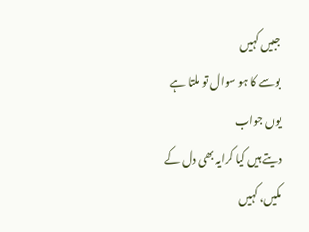جبیں کہیں
بوسے کا ہو سوال تو ملتا ہے یوں جواب
دیتے ہیں کیا کرایہ بھی دل کے مکیں، کہیں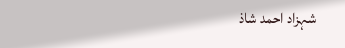شہزاد احمد شاذ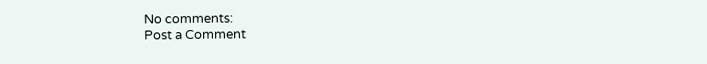No comments:
Post a Comment